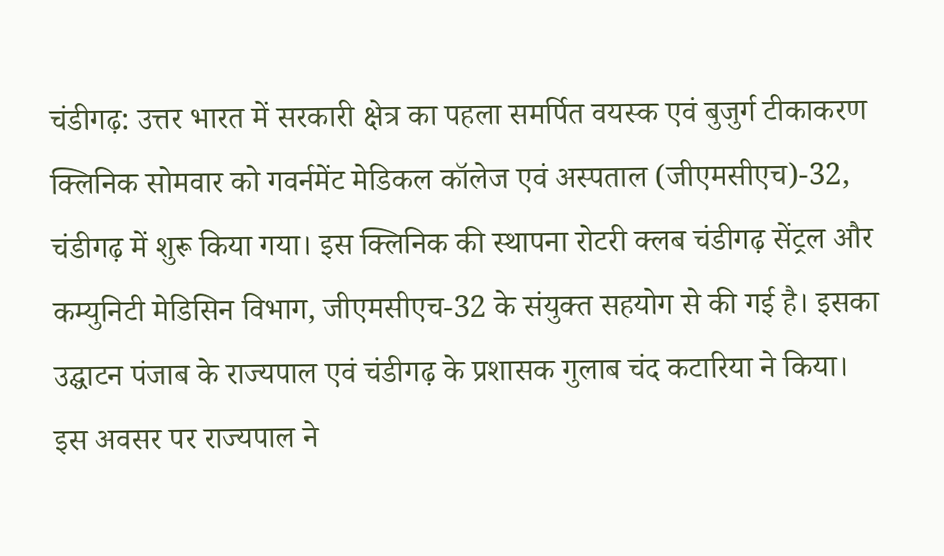चंडीगढ़: उत्तर भारत में सरकारी क्षेत्र का पहला समर्पित वयस्क एवं बुजुर्ग टीकाकरण क्लिनिक सोमवार को गवर्नमेंट मेडिकल कॉलेज एवं अस्पताल (जीएमसीएच)-32, चंडीगढ़ में शुरू किया गया। इस क्लिनिक की स्थापना रोटरी क्लब चंडीगढ़ सेंट्रल और कम्युनिटी मेडिसिन विभाग, जीएमसीएच-32 के संयुक्त सहयोग से की गई है। इसका उद्घाटन पंजाब के राज्यपाल एवं चंडीगढ़ के प्रशासक गुलाब चंद कटारिया ने किया।
इस अवसर पर राज्यपाल ने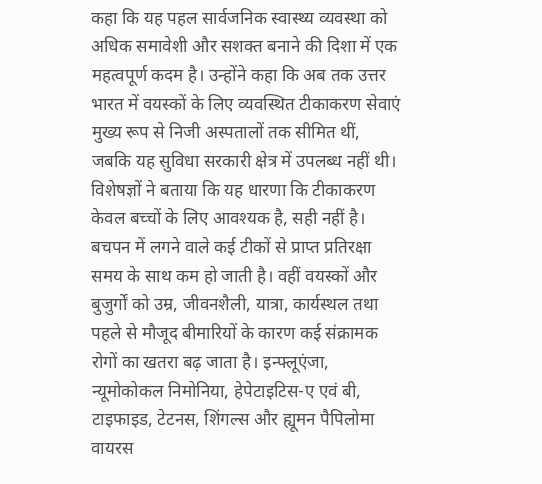कहा कि यह पहल सार्वजनिक स्वास्थ्य व्यवस्था को अधिक समावेशी और सशक्त बनाने की दिशा में एक महत्वपूर्ण कदम है। उन्होंने कहा कि अब तक उत्तर भारत में वयस्कों के लिए व्यवस्थित टीकाकरण सेवाएं मुख्य रूप से निजी अस्पतालों तक सीमित थीं, जबकि यह सुविधा सरकारी क्षेत्र में उपलब्ध नहीं थी।
विशेषज्ञों ने बताया कि यह धारणा कि टीकाकरण केवल बच्चों के लिए आवश्यक है, सही नहीं है। बचपन में लगने वाले कई टीकों से प्राप्त प्रतिरक्षा समय के साथ कम हो जाती है। वहीं वयस्कों और बुजुर्गों को उम्र, जीवनशैली, यात्रा, कार्यस्थल तथा पहले से मौजूद बीमारियों के कारण कई संक्रामक रोगों का खतरा बढ़ जाता है। इन्फ्लूएंजा, न्यूमोकोकल निमोनिया, हेपेटाइटिस-ए एवं बी, टाइफाइड, टेटनस, शिंगल्स और ह्यूमन पैपिलोमा वायरस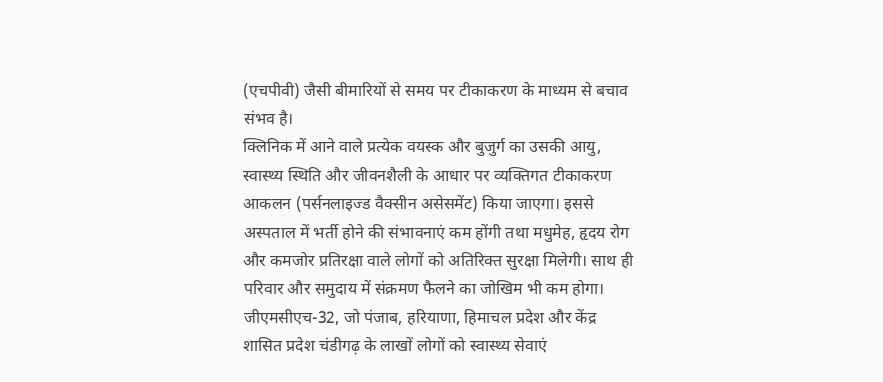(एचपीवी) जैसी बीमारियों से समय पर टीकाकरण के माध्यम से बचाव संभव है।
क्लिनिक में आने वाले प्रत्येक वयस्क और बुजुर्ग का उसकी आयु, स्वास्थ्य स्थिति और जीवनशैली के आधार पर व्यक्तिगत टीकाकरण आकलन (पर्सनलाइज्ड वैक्सीन असेसमेंट) किया जाएगा। इससे अस्पताल में भर्ती होने की संभावनाएं कम होंगी तथा मधुमेह, हृदय रोग और कमजोर प्रतिरक्षा वाले लोगों को अतिरिक्त सुरक्षा मिलेगी। साथ ही परिवार और समुदाय में संक्रमण फैलने का जोखिम भी कम होगा।
जीएमसीएच-32, जो पंजाब, हरियाणा, हिमाचल प्रदेश और केंद्र शासित प्रदेश चंडीगढ़ के लाखों लोगों को स्वास्थ्य सेवाएं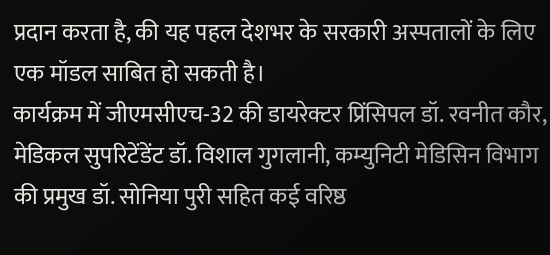प्रदान करता है, की यह पहल देशभर के सरकारी अस्पतालों के लिए एक मॉडल साबित हो सकती है।
कार्यक्रम में जीएमसीएच-32 की डायरेक्टर प्रिंसिपल डॉ. रवनीत कौर, मेडिकल सुपरिटेंडेंट डॉ. विशाल गुगलानी, कम्युनिटी मेडिसिन विभाग की प्रमुख डॉ. सोनिया पुरी सहित कई वरिष्ठ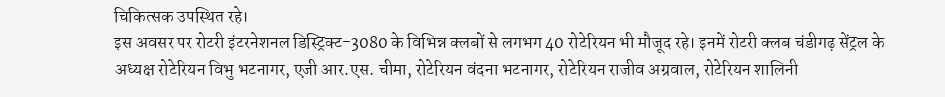चिकित्सक उपस्थित रहे।
इस अवसर पर रोटरी इंटरनेशनल डिस्ट्रिक्ट-3080 के विभिन्न क्लबों से लगभग 40 रोटेरियन भी मौजूद रहे। इनमें रोटरी क्लब चंडीगढ़ सेंट्रल के अध्यक्ष रोटेरियन विभु भटनागर, एजी आर.एस. चीमा, रोटेरियन वंदना भटनागर, रोटेरियन राजीव अग्रवाल, रोटेरियन शालिनी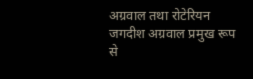अग्रवाल तथा रोटेरियन जगदीश अग्रवाल प्रमुख रूप से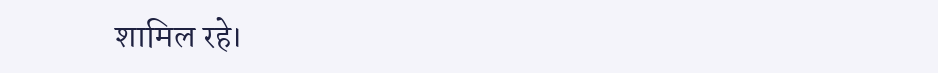शामिल रहे।